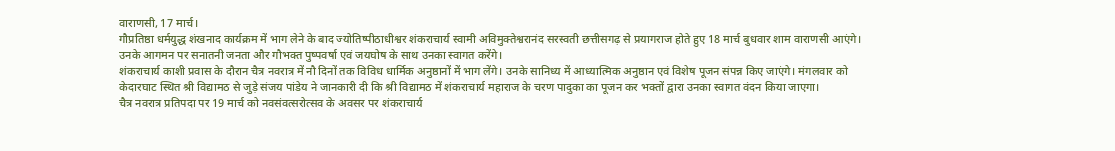वाराणसी, 17 मार्च।
गौप्रतिष्ठा धर्मयुद्ध शंखनाद कार्यक्रम में भाग लेने के बाद ज्योतिष्पीठाधीश्वर शंकराचार्य स्वामी अविमुक्तेश्वरानंद सरस्वती छत्तीसगढ़ से प्रयागराज होते हुए 18 मार्च बुधवार शाम वाराणसी आएंगे। उनके आगमन पर सनातनी जनता और गौभक्त पुष्पवर्षा एवं जयघोष के साथ उनका स्वागत करेंगे।
शंकराचार्य काशी प्रवास के दौरान चैत्र नवरात्र में नौ दिनों तक विविध धार्मिक अनुष्ठानों में भाग लेंगे। उनके सानिध्य में आध्यात्मिक अनुष्ठान एवं विशेष पूजन संपन्न किए जाएंगे। मंगलवार को केदारघाट स्थित श्री विद्यामठ से जुड़े संजय पांडेय ने जानकारी दी कि श्री विद्यामठ में शंकराचार्य महाराज के चरण पादुका का पूजन कर भक्तों द्वारा उनका स्वागत वंदन किया जाएगा।
चैत्र नवरात्र प्रतिपदा पर 19 मार्च को नवसंवत्सरोत्सव के अवसर पर शंकराचार्य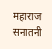महाराज सनातनी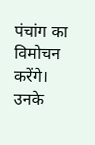पंचांग का विमोचन करेंगे। उनके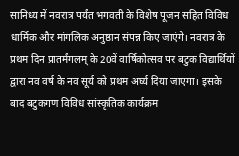सानिध्य में नवरात्र पर्यंत भगवती के विशेष पूजन सहित विविध धार्मिक और मांगलिक अनुष्ठान संपन्न किए जाएंगे। नवरात्र के प्रथम दिन प्रातर्मंगलम् के 20वें वार्षिकोत्सव पर बटुक विद्यार्थियों द्वारा नव वर्ष के नव सूर्य को प्रथम अर्घ्य दिया जाएगा। इसके बाद बटुकगण विविध सांस्कृतिक कार्यक्रम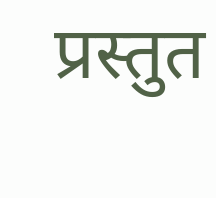प्रस्तुत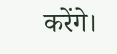करेंगे।